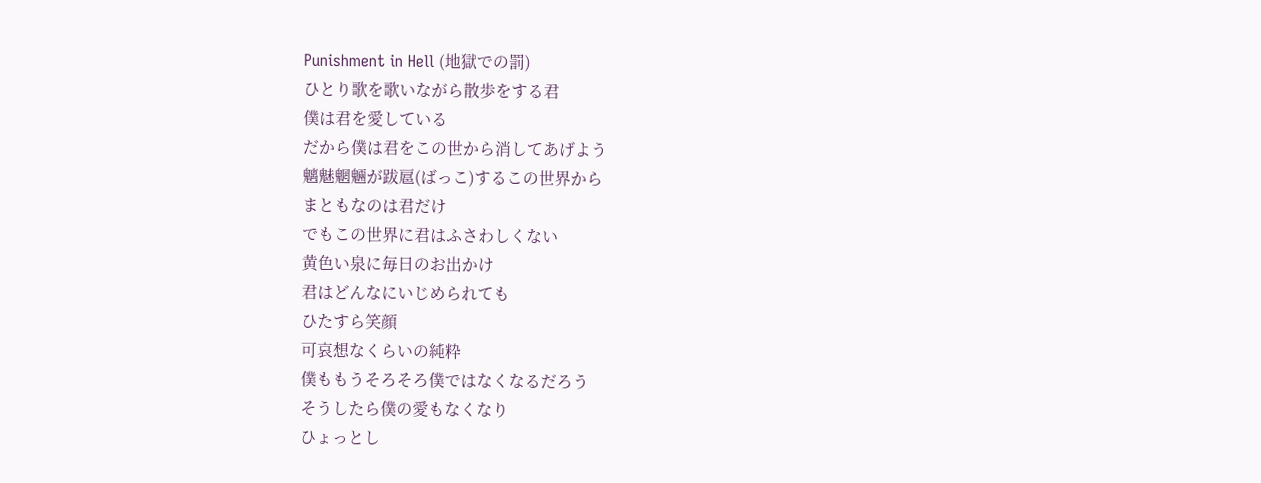Punishment in Hell (地獄での罰)
ひとり歌を歌いながら散歩をする君
僕は君を愛している
だから僕は君をこの世から消してあげよう
魑魅魍魎が跋扈(ばっこ)するこの世界から
まともなのは君だけ
でもこの世界に君はふさわしくない
黄色い泉に毎日のお出かけ
君はどんなにいじめられても
ひたすら笑顔
可哀想なくらいの純粋
僕ももうそろそろ僕ではなくなるだろう
そうしたら僕の愛もなくなり
ひょっとし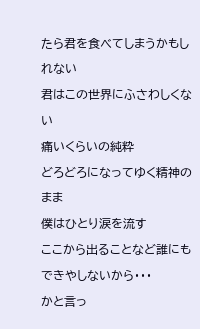たら君を食べてしまうかもしれない
君はこの世界にふさわしくない
痛いくらいの純粋
どろどろになってゆく精神のまま
僕はひとり涙を流す
ここから出ることなど誰にもできやしないから・・・
かと言っ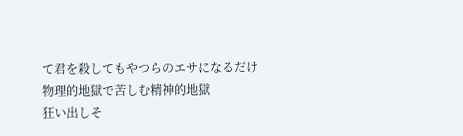て君を殺してもやつらのエサになるだけ
物理的地獄で苦しむ精神的地獄
狂い出しそ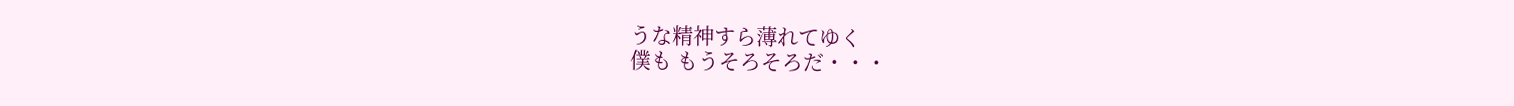うな精神すら薄れてゆく
僕も もうそろそろだ・・・